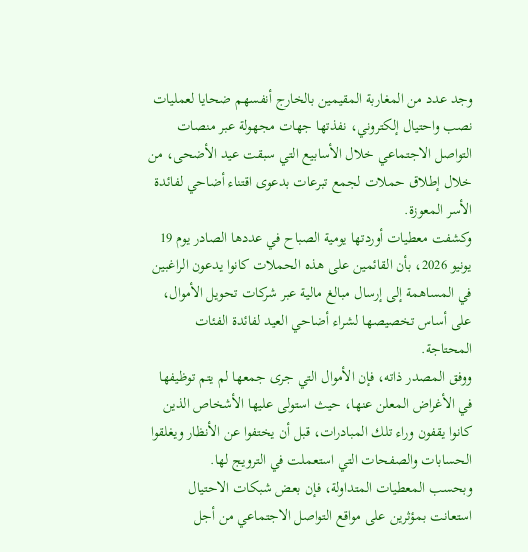وجد عدد من المغاربة المقيمين بالخارج أنفسهم ضحايا لعمليات نصب واحتيال إلكتروني، نفذتها جهات مجهولة عبر منصات التواصل الاجتماعي خلال الأسابيع التي سبقت عيد الأضحى، من خلال إطلاق حملات لجمع تبرعات بدعوى اقتناء أضاحي لفائدة الأسر المعوزة.
وكشفت معطيات أوردتها يومية الصباح في عددها الصادر يوم 19 يونيو 2026، بأن القائمين على هذه الحملات كانوا يدعون الراغبين في المساهمة إلى إرسال مبالغ مالية عبر شركات تحويل الأموال، على أساس تخصيصها لشراء أضاحي العيد لفائدة الفئات المحتاجة.
ووفق المصدر ذاته، فإن الأموال التي جرى جمعها لم يتم توظيفها في الأغراض المعلن عنها، حيث استولى عليها الأشخاص الذين كانوا يقفون وراء تلك المبادرات، قبل أن يختفوا عن الأنظار ويغلقوا الحسابات والصفحات التي استعملت في الترويج لها.
وبحسب المعطيات المتداولة، فإن بعض شبكات الاحتيال استعانت بمؤثرين على مواقع التواصل الاجتماعي من أجل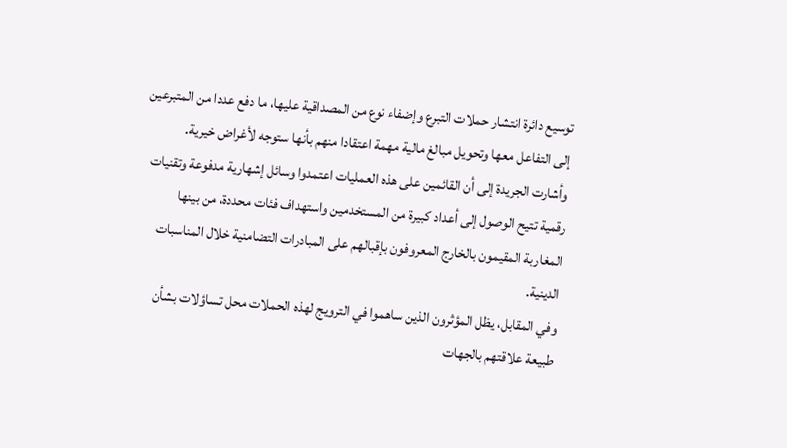توسيع دائرة انتشار حملات التبرع وإضفاء نوع من المصداقية عليها، ما دفع عددا من المتبرعين إلى التفاعل معها وتحويل مبالغ مالية مهمة اعتقادا منهم بأنها ستوجه لأغراض خيرية.
وأشارت الجريدة إلى أن القائمين على هذه العمليات اعتمدوا وسائل إشهارية مدفوعة وتقنيات رقمية تتيح الوصول إلى أعداد كبيرة من المستخدمين واستهداف فئات محددة، من بينها المغاربة المقيمون بالخارج المعروفون بإقبالهم على المبادرات التضامنية خلال المناسبات الدينية.
وفي المقابل، يظل المؤثرون الذين ساهموا في الترويج لهذه الحملات محل تساؤلات بشأن طبيعة علاقتهم بالجهات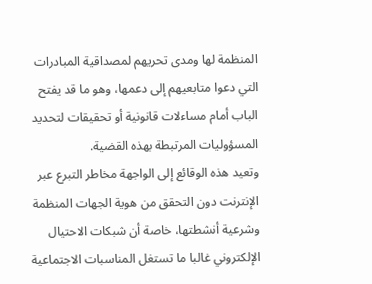المنظمة لها ومدى تحريهم لمصداقية المبادرات التي دعوا متابعيهم إلى دعمها، وهو ما قد يفتح الباب أمام مساءلات قانونية أو تحقيقات لتحديد المسؤوليات المرتبطة بهذه القضية.
وتعيد هذه الوقائع إلى الواجهة مخاطر التبرع عبر الإنترنت دون التحقق من هوية الجهات المنظمة وشرعية أنشطتها، خاصة أن شبكات الاحتيال الإلكتروني غالبا ما تستغل المناسبات الاجتماعية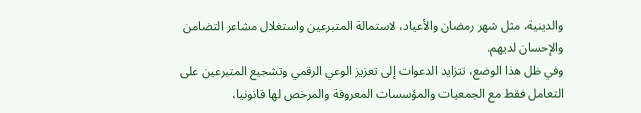والدينية، مثل شهر رمضان والأعياد، لاستمالة المتبرعين واستغلال مشاعر التضامن والإحسان لديهم.
وفي ظل هذا الوضع، تتزايد الدعوات إلى تعزيز الوعي الرقمي وتشجيع المتبرعين على التعامل فقط مع الجمعيات والمؤسسات المعروفة والمرخص لها قانونيا،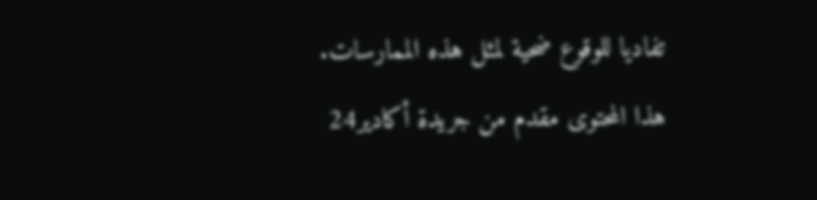تفاديا للوقوع ضحية لمثل هذه الممارسات.
هذا المحتوى مقدم من جريدة أكادير24